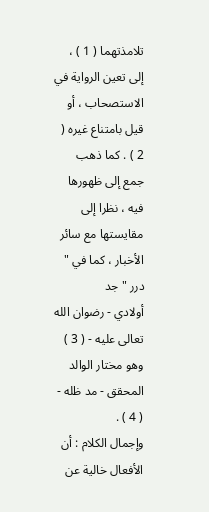تلامذتهما ( 1 ) ، إلى تعين الرواية في الاستصحاب ، أو قيل بامتناع غيره ( 2 ) . كما ذهب
جمع إلى ظهورها فيه ، نظرا إلى مقايستها مع سائر الأخبار ، كما في " درر " جد
أولادي - رضوان الله تعالى عليه - ( 3 ) وهو مختار الوالد المحقق - مد ظله - ( 4 ) .
وإجمال الكلام : أن الأفعال خالية عن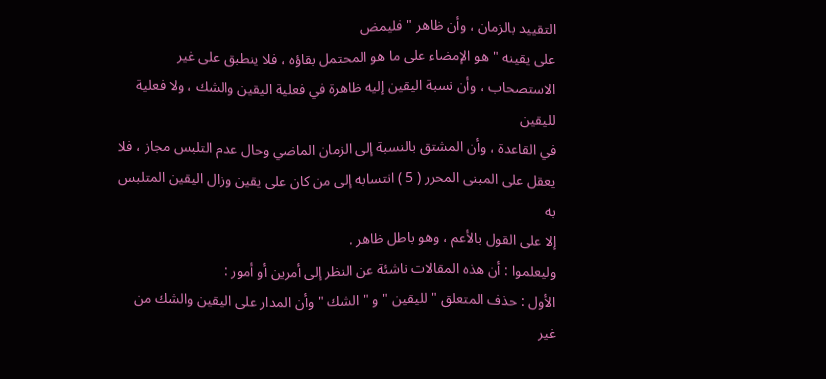التقييد بالزمان ، وأن ظاهر " فليمض
على يقينه " هو الإمضاء على ما هو المحتمل بقاؤه ، فلا ينطبق على غير
الاستصحاب ، وأن نسبة اليقين إليه ظاهرة في فعلية اليقين والشك ، ولا فعلية لليقين
في القاعدة ، وأن المشتق بالنسبة إلى الزمان الماضي وحال عدم التلبس مجاز ، فلا
يعقل على المبنى المحرر ( 5 ) انتسابه إلى من كان على يقين وزال اليقين المتلبس به
إلا على القول بالأعم ، وهو باطل ظاهر .
وليعلموا : أن هذه المقالات ناشئة عن النظر إلى أمرين أو أمور :
الأول : حذف المتعلق " لليقين " و " الشك " وأن المدار على اليقين والشك من
غير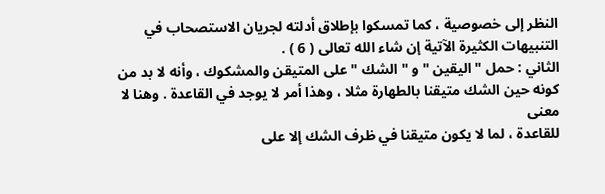النظر إلى خصوصية ، كما تمسكوا بإطلاق أدلته لجريان الاستصحاب في
التنبيهات الكثيرة الآتية إن شاء الله تعالى ( 6 ) .
الثاني : حمل " اليقين " و " الشك " على المتيقن والمشكوك ، وأنه لا بد من
كونه حين الشك متيقنا بالطهارة مثلا ، وهذا أمر لا يوجد في القاعدة . وهنا لا معنى
للقاعدة ، لما لا يكون متيقنا في ظرف الشك إلا على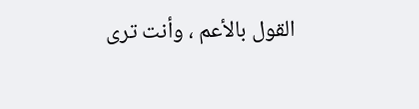القول بالأعم ، وأنت ترى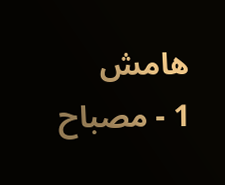هامش
1 - مصباح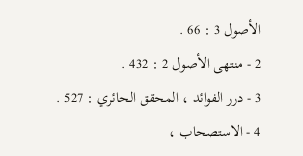الأصول 3 : 66 .
2 - منتهى الأصول 2 : 432 .
3 - درر الفوائد ، المحقق الحائري : 527 .
4 - الاستصحاب ،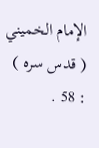الإمام الخميني ( قدس سره ) : 58 .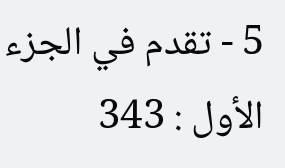5 - تقدم في الجزء الأول : 343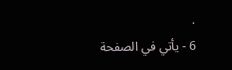.
6 - يأتي في الصفحة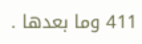411 وما بعدها .